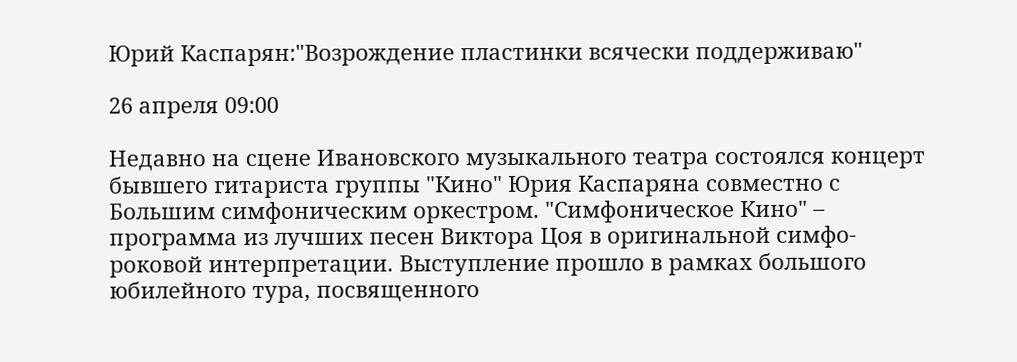Юрий Каспарян:"Возрождение пластинки всячески поддерживаю"

26 апреля 09:00

Недавно на сцене Ивановского музыкального театра состоялся концерт бывшего гитариста группы "Кино" Юрия Каспаряна совместно с Большим симфоническим оркестром. "Симфоническое Кино" – программа из лучших песен Виктора Цоя в оригинальной симфо-роковой интерпретации. Выступление прошло в рамках большого юбилейного тура, посвященного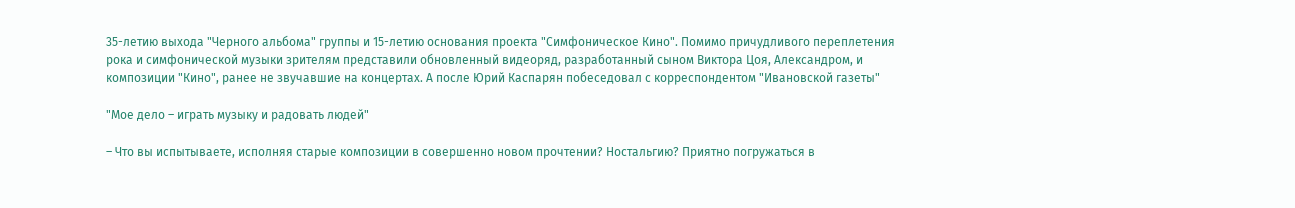35-летию выхода "Черного альбома" группы и 15-летию основания проекта "Симфоническое Кино". Помимо причудливого переплетения рока и симфонической музыки зрителям представили обновленный видеоряд, разработанный сыном Виктора Цоя, Александром, и композиции "Кино", ранее не звучавшие на концертах. А после Юрий Каспарян побеседовал с корреспондентом "Ивановской газеты"

"Мое дело – играть музыку и радовать людей"

– Что вы испытываете, исполняя старые композиции в совершенно новом прочтении? Ностальгию? Приятно погружаться в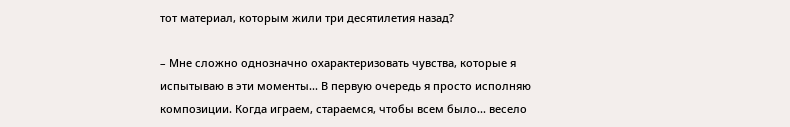тот материал, которым жили три десятилетия назад?

– Мне сложно однозначно охарактеризовать чувства, которые я испытываю в эти моменты... В первую очередь я просто исполняю композиции. Когда играем, стараемся, чтобы всем было... весело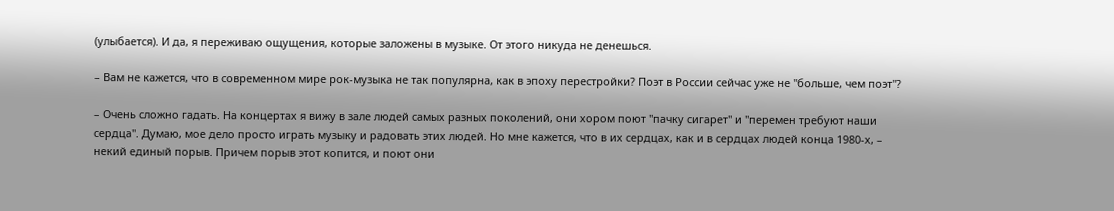(улыбается). И да, я переживаю ощущения, которые заложены в музыке. От этого никуда не денешься.

– Вам не кажется, что в современном мире рок-музыка не так популярна, как в эпоху перестройки? Поэт в России сейчас уже не "больше, чем поэт"?

– Очень сложно гадать. На концертах я вижу в зале людей самых разных поколений, они хором поют "пачку сигарет" и "перемен требуют наши сердца". Думаю, мое дело просто играть музыку и радовать этих людей. Но мне кажется, что в их сердцах, как и в сердцах людей конца 1980-х, – некий единый порыв. Причем порыв этот копится, и поют они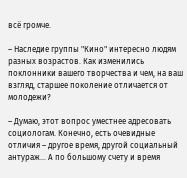всё громче.

– Наследие группы "Кино" интересно людям разных возрастов. Как изменились поклонники вашего творчества и чем, на ваш взгляд, старшее поколение отличается от молодежи?

– Думаю, этот вопрос уместнее адресовать социологам. Конечно, есть очевидные отличия – другое время, другой социальный антураж... А по большому счету и время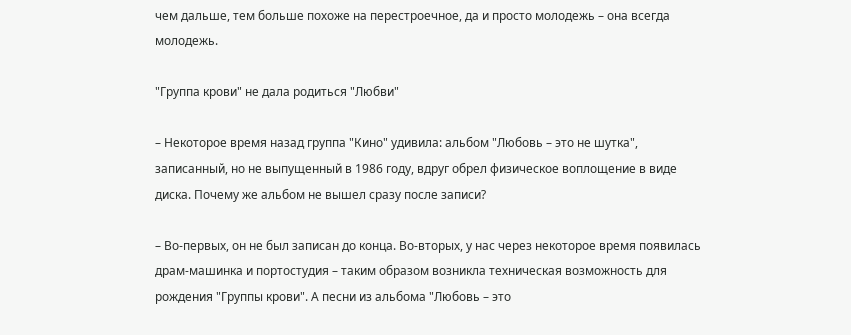чем дальше, тем больше похоже на перестроечное, да и просто молодежь – она всегда молодежь.

"Группа крови" не дала родиться "Любви"

– Некоторое время назад группа "Кино" удивила: альбом "Любовь – это не шутка", записанный, но не выпущенный в 1986 году, вдруг обрел физическое воплощение в виде диска. Почему же альбом не вышел сразу после записи?

– Во-первых, он не был записан до конца. Во-вторых, у нас через некоторое время появилась драм-машинка и портостудия – таким образом возникла техническая возможность для рождения "Группы крови". А песни из альбома "Любовь – это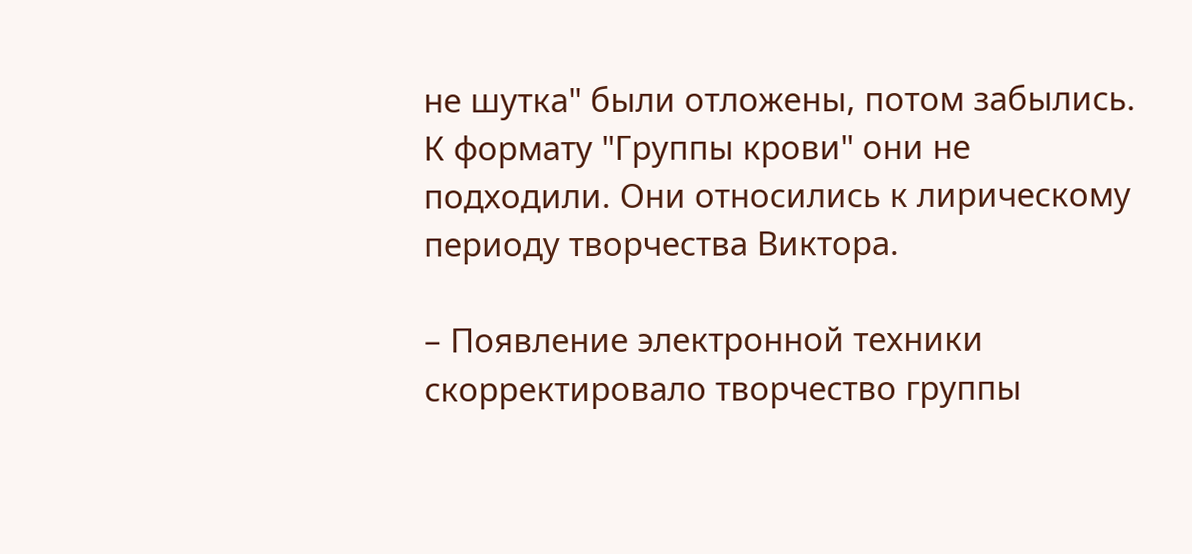не шутка" были отложены, потом забылись. К формату "Группы крови" они не подходили. Они относились к лирическому периоду творчества Виктора.

– Появление электронной техники скорректировало творчество группы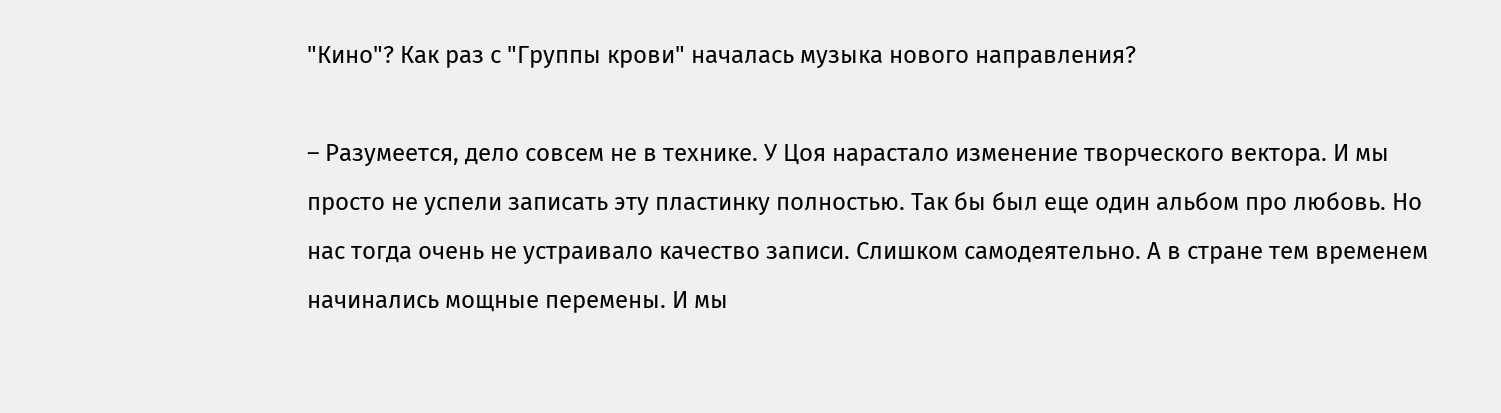"Кино"? Как раз с "Группы крови" началась музыка нового направления?

– Разумеется, дело совсем не в технике. У Цоя нарастало изменение творческого вектора. И мы просто не успели записать эту пластинку полностью. Так бы был еще один альбом про любовь. Но нас тогда очень не устраивало качество записи. Слишком самодеятельно. А в стране тем временем начинались мощные перемены. И мы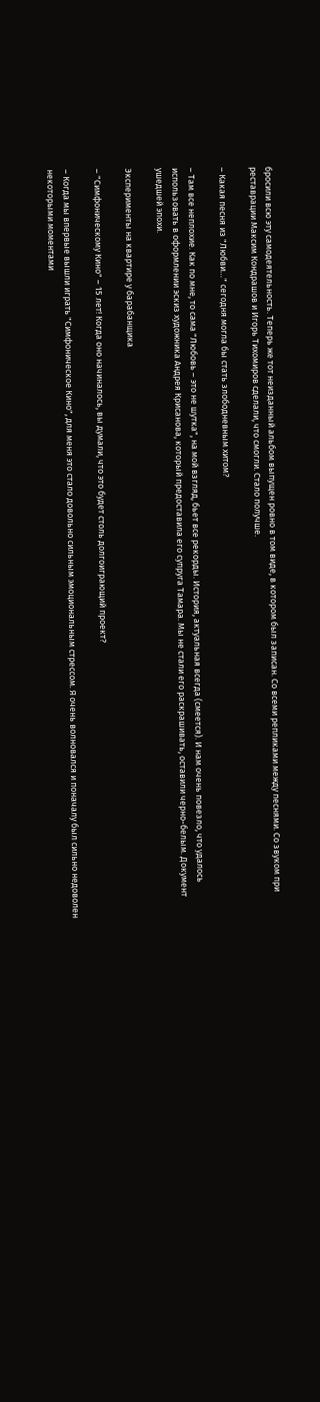бросили всю эту самодеятельность. Теперь же тот неизданный альбом выпущен ровно в том виде, в котором был записан. Со всеми репликами между песнями. Со звуком при реставрации Максим Кондрашов и Игорь Тихомиров сделали, что смогли. Стало получше.

– Какая песня из "Любви…" сегодня могла бы стать злободневным хитом?

– Там все неплохие. Как по мне, то сама "Любовь – это не шутка", на мой взгляд, бьет все рекорды. История, актуальная всегда (смеется). И нам очень повезло, что удалось использовать в оформлении эскиз художника Андрея Крисанова, который предоставила его супруга Тамара. Мы не стали его раскрашивать, оставили черно-белым. Документ ушедшей эпохи.

Эксперименты на квартире у барабанщика

– "Симфоническому Кино" – 15 лет! Когда оно начиналось, вы думали, что это будет столь долгоиграющий проект?

– Когда мы впервые вышли играть "Симфоническое Кино", для меня это стало довольно сильным эмоциональным стрессом. Я очень волновался и поначалу был сильно недоволен некоторыми моментами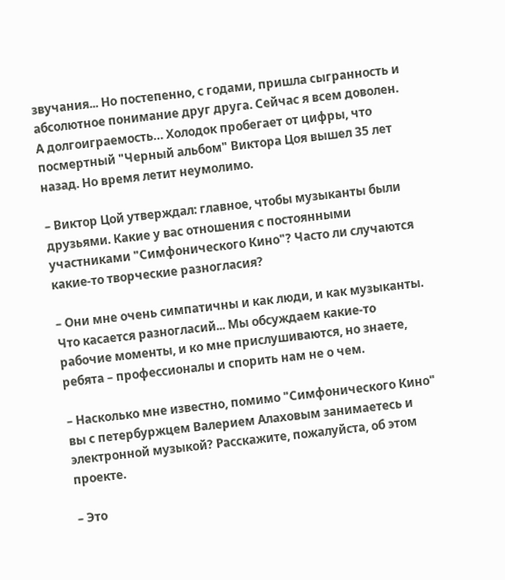звучания... Но постепенно, с годами, пришла сыгранность и абсолютное понимание друг друга. Сейчас я всем доволен. А долгоиграемость… Холодок пробегает от цифры, что посмертный "Черный альбом" Виктора Цоя вышел 35 лет назад. Но время летит неумолимо.

– Виктор Цой утверждал: главное, чтобы музыканты были друзьями. Какие у вас отношения с постоянными участниками "Симфонического Кино"? Часто ли случаются какие-то творческие разногласия?

– Они мне очень симпатичны и как люди, и как музыканты. Что касается разногласий... Мы обсуждаем какие-то рабочие моменты, и ко мне прислушиваются, но знаете, ребята – профессионалы и спорить нам не о чем.

– Насколько мне известно, помимо "Симфонического Кино" вы с петербуржцем Валерием Алаховым занимаетесь и электронной музыкой? Расскажите, пожалуйста, об этом проекте.

– Это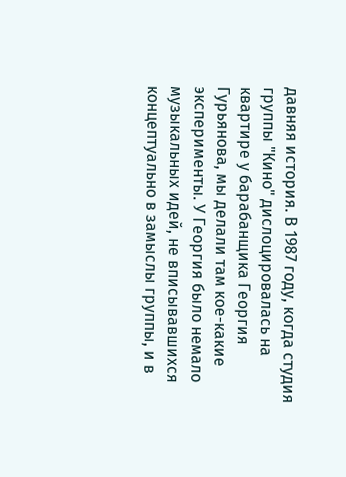давняя история. В 1987 году, когда студия группы "Кино" дислоцировалась на квартире у барабанщика Георгия Гурьянова, мы делали там кое-какие эксперименты. У Георгия было немало музыкальных идей, не вписывавшихся концептуально в замыслы группы, и в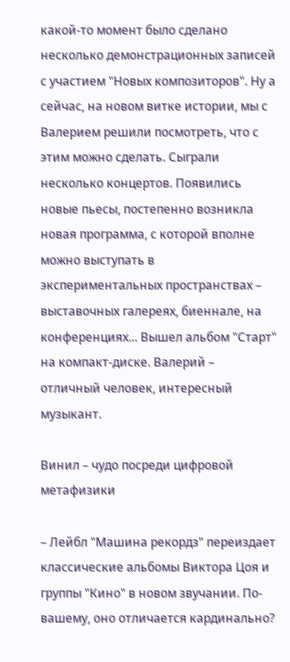какой-то момент было сделано несколько демонстрационных записей с участием "Новых композиторов". Ну а сейчас, на новом витке истории, мы с Валерием решили посмотреть, что с этим можно сделать. Сыграли несколько концертов. Появились новые пьесы, постепенно возникла новая программа, с которой вполне можно выступать в экспериментальных пространствах – выставочных галереях, биеннале, на конференциях... Вышел альбом "Старт" на компакт-диске. Валерий – отличный человек, интересный музыкант.

Винил – чудо посреди цифровой метафизики

– Лейбл "Машина рекордз" переиздает классические альбомы Виктора Цоя и группы "Кино" в новом звучании. По-вашему, оно отличается кардинально?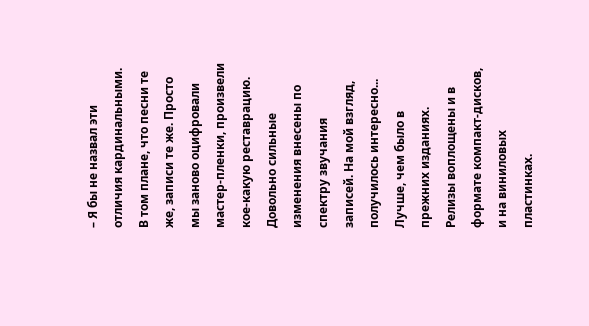– Я бы не назвал эти отличия кардинальными. В том плане, что песни те же, записи те же. Просто мы заново оцифровали мастер-пленки, произвели кое-какую реставрацию. Довольно сильные изменения внесены по спектру звучания записей. На мой взгляд, получилось интересно... Лучше, чем было в прежних изданиях. Релизы воплощены и в формате компакт-дисков, и на виниловых пластинках.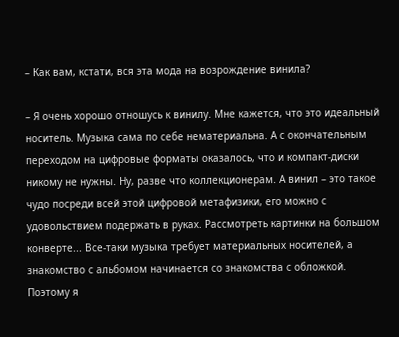– Как вам, кстати, вся эта мода на возрождение винила?

– Я очень хорошо отношусь к винилу. Мне кажется, что это идеальный носитель. Музыка сама по себе нематериальна. А с окончательным переходом на цифровые форматы оказалось, что и компакт-диски никому не нужны. Ну, разве что коллекционерам. А винил – это такое чудо посреди всей этой цифровой метафизики, его можно с удовольствием подержать в руках. Рассмотреть картинки на большом конверте... Все-таки музыка требует материальных носителей, а знакомство с альбомом начинается со знакомства с обложкой. Поэтому я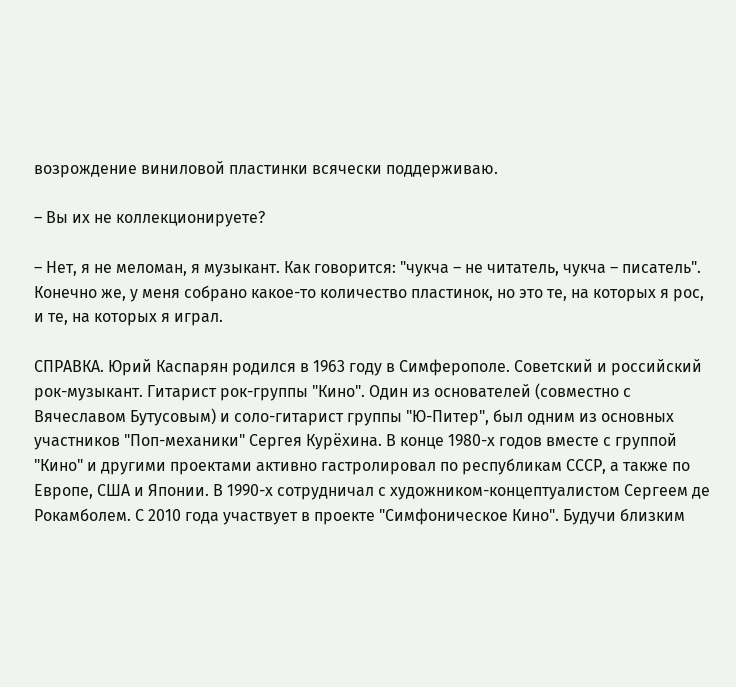возрождение виниловой пластинки всячески поддерживаю.

– Вы их не коллекционируете?

– Нет, я не меломан, я музыкант. Как говорится: "чукча – не читатель, чукча – писатель". Конечно же, у меня собрано какое-то количество пластинок, но это те, на которых я рос, и те, на которых я играл.

СПРАВКА. Юрий Каспарян родился в 1963 году в Симферополе. Советский и российский рок-музыкант. Гитарист рок-группы "Кино". Один из основателей (совместно с Вячеславом Бутусовым) и соло-гитарист группы "Ю-Питер", был одним из основных участников "Поп-механики" Сергея Курёхина. В конце 1980-х годов вместе с группой "Кино" и другими проектами активно гастролировал по республикам СССР, а также по Европе, США и Японии. В 1990-х сотрудничал с художником-концептуалистом Сергеем де Рокамболем. С 2010 года участвует в проекте "Симфоническое Кино". Будучи близким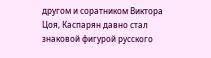другом и соратником Виктора Цоя, Каспарян давно стал знаковой фигурой русского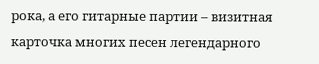рока, а его гитарные партии – визитная карточка многих песен легендарного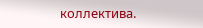коллектива.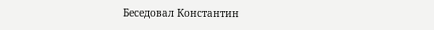Беседовал Константин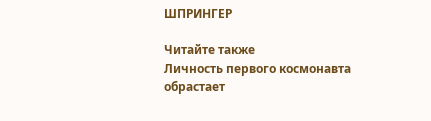ШПРИНГЕР

Читайте также
Личность первого космонавта обрастает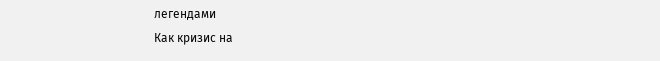легендами
Как кризис на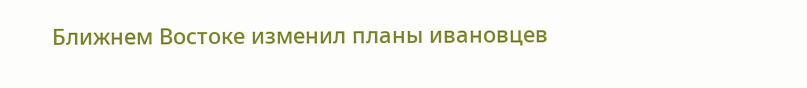Ближнем Востоке изменил планы ивановцев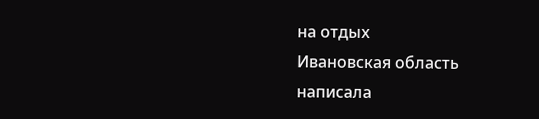на отдых
Ивановская область написала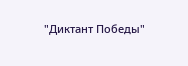"Диктант Победы"